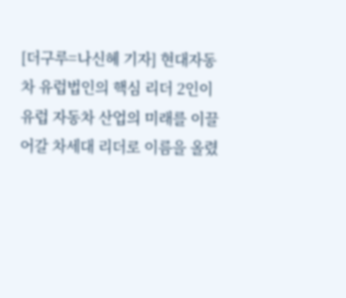[더구루=나신혜 기자] 현대자동차 유럽법인의 핵심 리더 2인이 유럽 자동차 산업의 미래를 이끌어갈 차세대 리더로 이름을 올렸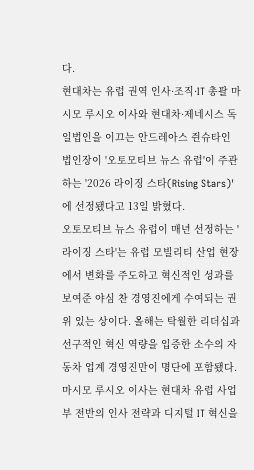다.
현대차는 유럽 권역 인사·조직·IT 총괄 마시모 루시오 이사와 현대차·제네시스 독일법인을 이끄는 안드레아스 쥔슈타인 법인장이 '오토모티브 뉴스 유럽'이 주관하는 '2026 라이징 스타(Rising Stars)'에 선정됐다고 13일 밝혔다.
오토모티브 뉴스 유럽이 매년 선정하는 '라이징 스타'는 유럽 모빌리티 산업 현장에서 변화를 주도하고 혁신적인 성과를 보여준 야심 찬 경영진에게 수여되는 권위 있는 상이다. 올해는 탁월한 리더십과 선구적인 혁신 역량을 입증한 소수의 자동차 업계 경영진만이 명단에 포함됐다.
마시모 루시오 이사는 현대차 유럽 사업부 전반의 인사 전략과 디지털 IT 혁신을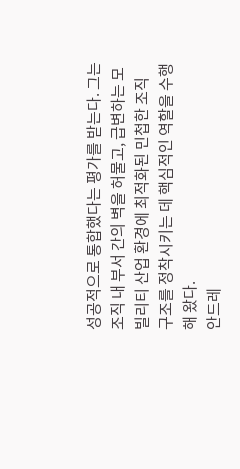성공적으로 통합했다는 평가를 받는다. 그는 조직 내 부서 간의 벽을 허물고, 급변하는 모빌리티 산업 환경에 최적화된 민첩한 조직 구조를 정착시키는 데 핵심적인 역할을 수행해 왔다.
안드레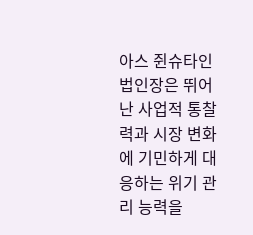아스 쥔슈타인 법인장은 뛰어난 사업적 통찰력과 시장 변화에 기민하게 대응하는 위기 관리 능력을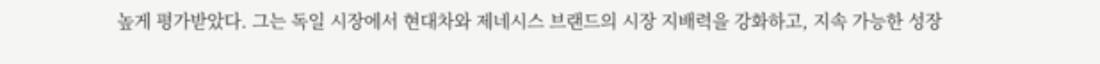높게 평가받았다. 그는 독일 시장에서 현대차와 제네시스 브랜드의 시장 지배력을 강화하고, 지속 가능한 성장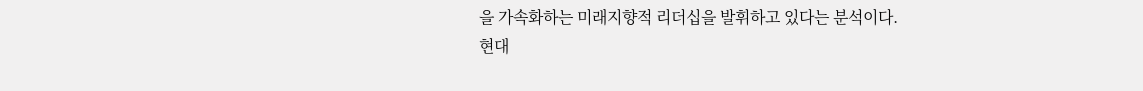을 가속화하는 미래지향적 리더십을 발휘하고 있다는 분석이다.
현대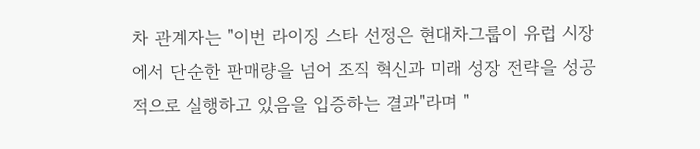차 관계자는 "이번 라이징 스타 선정은 현대차그룹이 유럽 시장에서 단순한 판매량을 넘어 조직 혁신과 미래 성장 전략을 성공적으로 실행하고 있음을 입증하는 결과"라며 "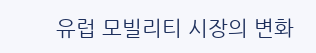유럽 모빌리티 시장의 변화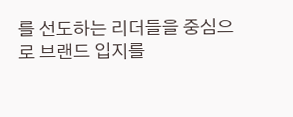를 선도하는 리더들을 중심으로 브랜드 입지를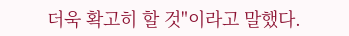더욱 확고히 할 것"이라고 말했다.